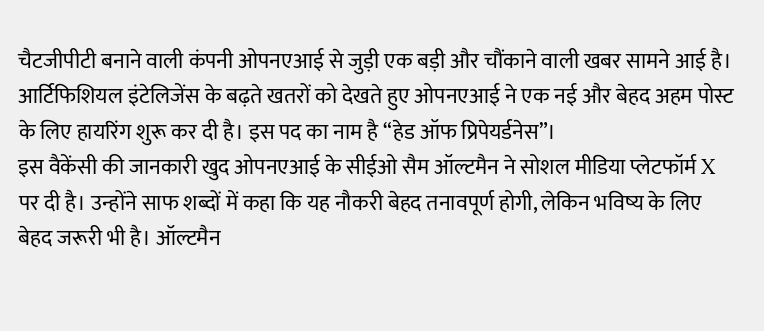चैटजीपीटी बनाने वाली कंपनी ओपनएआई से जुड़ी एक बड़ी और चौंकाने वाली खबर सामने आई है। आर्टिफिशियल इंटेलिजेंस के बढ़ते खतरों को देखते हुए ओपनएआई ने एक नई और बेहद अहम पोस्ट के लिए हायरिंग शुरू कर दी है। इस पद का नाम है “हेड ऑफ प्रिपेयर्डनेस”।
इस वैकेंसी की जानकारी खुद ओपनएआई के सीईओ सैम ऑल्टमैन ने सोशल मीडिया प्लेटफॉर्म X पर दी है। उन्होंने साफ शब्दों में कहा कि यह नौकरी बेहद तनावपूर्ण होगी, लेकिन भविष्य के लिए बेहद जरूरी भी है। ऑल्टमैन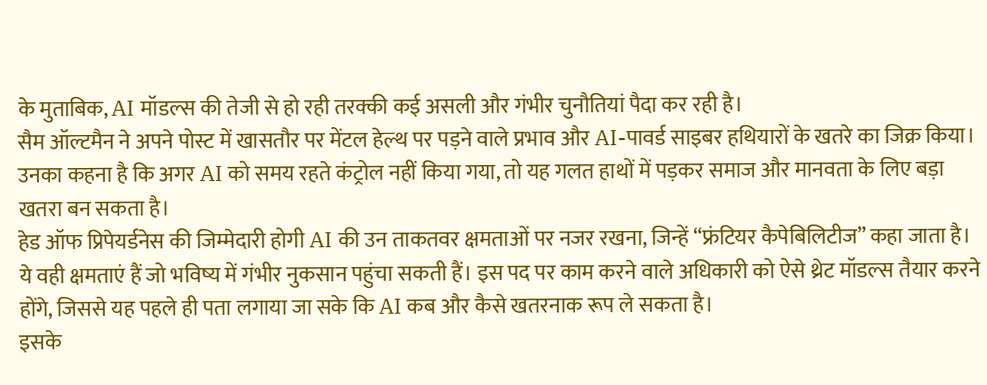के मुताबिक, AI मॉडल्स की तेजी से हो रही तरक्की कई असली और गंभीर चुनौतियां पैदा कर रही है।
सैम ऑल्टमैन ने अपने पोस्ट में खासतौर पर मेंटल हेल्थ पर पड़ने वाले प्रभाव और AI-पावर्ड साइबर हथियारों के खतरे का जिक्र किया। उनका कहना है कि अगर AI को समय रहते कंट्रोल नहीं किया गया, तो यह गलत हाथों में पड़कर समाज और मानवता के लिए बड़ा खतरा बन सकता है।
हेड ऑफ प्रिपेयर्डनेस की जिम्मेदारी होगी AI की उन ताकतवर क्षमताओं पर नजर रखना, जिन्हें “फ्रंटियर कैपेबिलिटीज” कहा जाता है। ये वही क्षमताएं हैं जो भविष्य में गंभीर नुकसान पहुंचा सकती हैं। इस पद पर काम करने वाले अधिकारी को ऐसे थ्रेट मॉडल्स तैयार करने होंगे, जिससे यह पहले ही पता लगाया जा सके कि AI कब और कैसे खतरनाक रूप ले सकता है।
इसके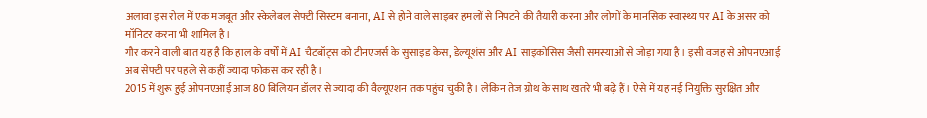अलावा इस रोल में एक मजबूत और स्केलेबल सेफ्टी सिस्टम बनाना, AI से होने वाले साइबर हमलों से निपटने की तैयारी करना और लोगों के मानसिक स्वास्थ्य पर AI के असर को मॉनिटर करना भी शामिल है।
गौर करने वाली बात यह है कि हाल के वर्षों में AI चैटबॉट्स को टीनएजर्स के सुसाइड केस, डेल्यूशंस और AI साइकोसिस जैसी समस्याओं से जोड़ा गया है। इसी वजह से ओपनएआई अब सेफ्टी पर पहले से कहीं ज्यादा फोकस कर रही है।
2015 में शुरू हुई ओपनएआई आज 80 बिलियन डॉलर से ज्यादा की वैल्यूएशन तक पहुंच चुकी है। लेकिन तेज ग्रोथ के साथ खतरे भी बढ़े हैं। ऐसे में यह नई नियुक्ति सुरक्षित और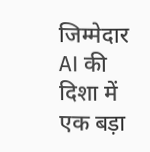जिम्मेदार AI की दिशा में एक बड़ा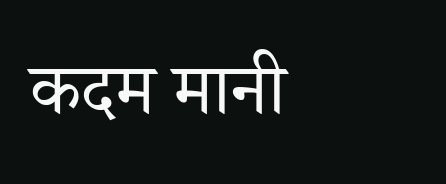कदम मानी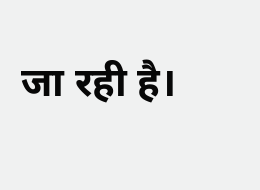जा रही है।